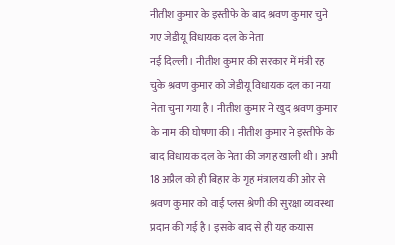नीतीश कुमार के इस्तीफे के बाद श्रवण कुमार चुने गए जेडीयू विधायक दल के नेता
नई दिल्ली। नीतीश कुमार की सरकार में मंत्री रह चुके श्रवण कुमार को जेडीयू विधायक दल का नया नेता चुना गया है। नीतीश कुमार ने खुद श्रवण कुमार के नाम की घोषणा की। नीतीश कुमार ने इस्तीफे के बाद विधायक दल के नेता की जगह खाली थी। अभी 18 अप्रैल को ही बिहार के गृह मंत्रालय की ओर से श्रवण कुमार को वाई प्लस श्रेणी की सुरक्षा व्यवस्था प्रदान की गई है। इसके बाद से ही यह कयास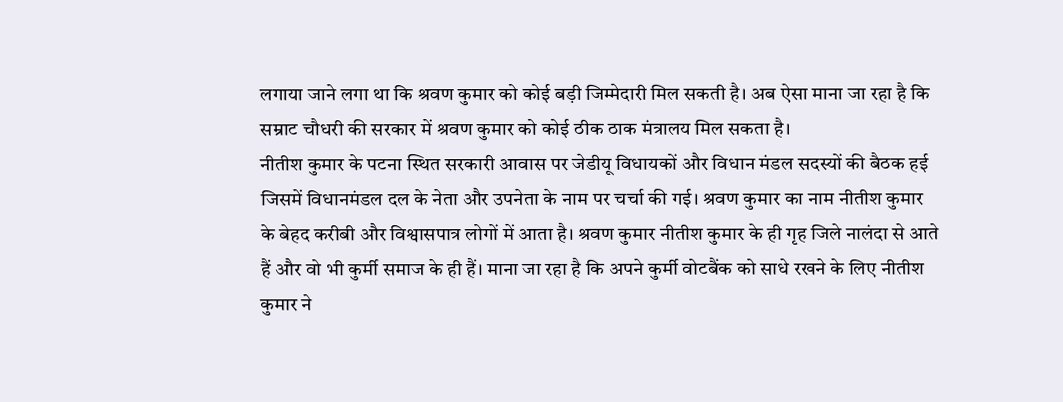लगाया जाने लगा था कि श्रवण कुमार को कोई बड़ी जिम्मेदारी मिल सकती है। अब ऐसा माना जा रहा है कि सम्राट चौधरी की सरकार में श्रवण कुमार को कोई ठीक ठाक मंत्रालय मिल सकता है।
नीतीश कुमार के पटना स्थित सरकारी आवास पर जेडीयू विधायकों और विधान मंडल सदस्यों की बैठक हई जिसमें विधानमंडल दल के नेता और उपनेता के नाम पर चर्चा की गई। श्रवण कुमार का नाम नीतीश कुमार के बेहद करीबी और विश्वासपात्र लोगों में आता है। श्रवण कुमार नीतीश कुमार के ही गृह जिले नालंदा से आते हैं और वो भी कुर्मी समाज के ही हैं। माना जा रहा है कि अपने कुर्मी वोटबैंक को साधे रखने के लिए नीतीश कुमार ने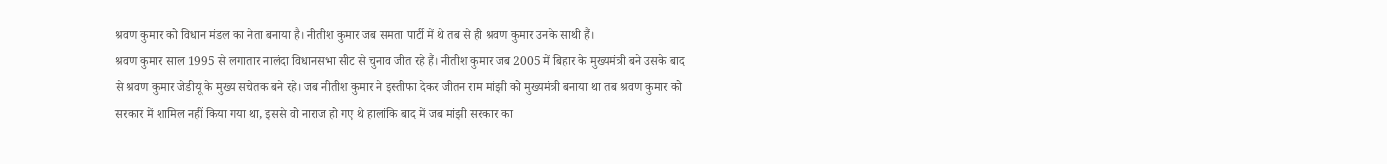श्रवण कुमार को विधान मंडल का नेता बनाया है। नीतीश कुमार जब समता पार्टी में थे तब से ही श्रवण कुमार उनके साथी हैं।
श्रवण कुमार साल 1995 से लगातार नालंदा विधानसभा सीट से चुनाव जीत रहे हैं। नीतीश कुमार जब 2005 में बिहार के मुख्यमंत्री बने उसके बाद से श्रवण कुमार जेडीयू के मुख्य सचेतक बने रहे। जब नीतीश कुमार ने इस्तीफा देकर जीतन राम मांझी को मुख्यमंत्री बनाया था तब श्रवण कुमार को सरकार में शामिल नहीं किया गया था, इससे वो नाराज हो गए थे हालांकि बाद में जब मांझी सरकार का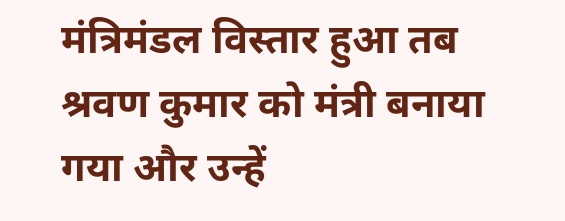मंत्रिमंडल विस्तार हुआ तब श्रवण कुमार को मंत्री बनाया गया और उन्हें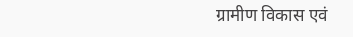ग्रामीण विकास एवं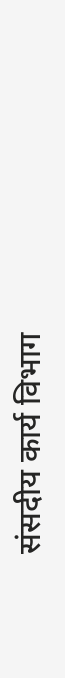संसदीय कार्य विभाग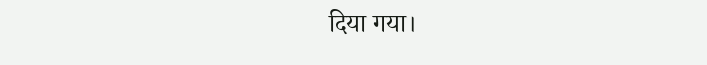दिया गया।